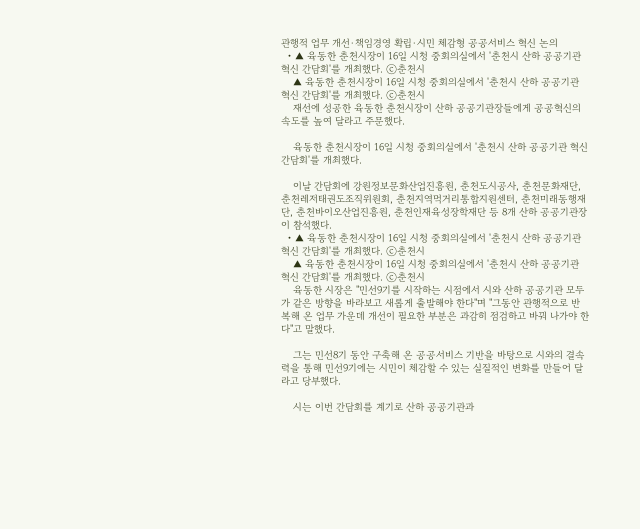관행적 업무 개선·책임경영 확립·시민 체감형 공공서비스 혁신 논의
  • ▲ 육동한 춘천시장이 16일 시청 중회의실에서 '춘천시 산하 공공기관 혁신 간담회'를 개최했다. ⓒ춘천시
    ▲ 육동한 춘천시장이 16일 시청 중회의실에서 '춘천시 산하 공공기관 혁신 간담회'를 개최했다. ⓒ춘천시
    재선에 성공한 육동한 춘천시장이 산하 공공기관장들에게 공공혁신의 속도를 높여 달라고 주문했다.

    육동한 춘천시장이 16일 시청 중회의실에서 '춘천시 산하 공공기관 혁신 간담회'를 개최했다.

    이날 간담회에 강원정보문화산업진흥원, 춘천도시공사, 춘천문화재단, 춘천레저태권도조직위원회, 춘천지역먹거리통합지원센터, 춘천미래동행재단, 춘천바이오산업진흥원, 춘천인재육성장학재단 등 8개 산하 공공기관장이 참석했다.
  • ▲ 육동한 춘천시장이 16일 시청 중회의실에서 '춘천시 산하 공공기관 혁신 간담회'를 개최했다. ⓒ춘천시
    ▲ 육동한 춘천시장이 16일 시청 중회의실에서 '춘천시 산하 공공기관 혁신 간담회'를 개최했다. ⓒ춘천시
    육동한 시장은 "민선9기를 시작하는 시점에서 시와 산하 공공기관 모두가 같은 방향을 바라보고 새롭게 출발해야 한다"며 "그동안 관행적으로 반복해 온 업무 가운데 개선이 필요한 부분은 과감히 점검하고 바꿔 나가야 한다"고 말했다.

    그는 민선8기 동안 구축해 온 공공서비스 기반을 바탕으로 시와의 결속력을 통해 민선9기에는 시민이 체감할 수 있는 실질적인 변화를 만들어 달라고 당부했다.

    시는 이번 간담회를 계기로 산하 공공기관과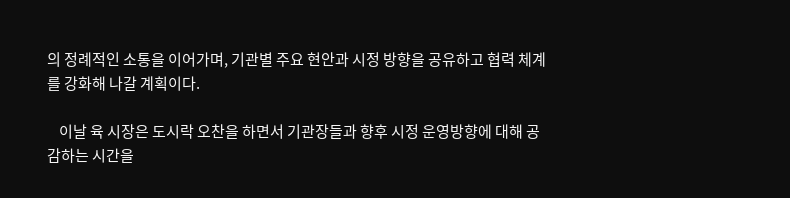의 정례적인 소통을 이어가며, 기관별 주요 현안과 시정 방향을 공유하고 협력 체계를 강화해 나갈 계획이다.

    이날 육 시장은 도시락 오찬을 하면서 기관장들과 향후 시정 운영방향에 대해 공감하는 시간을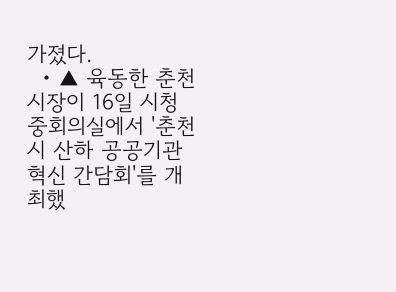가졌다.
  • ▲ 육동한 춘천시장이 16일 시청 중회의실에서 '춘천시 산하 공공기관 혁신 간담회'를 개최했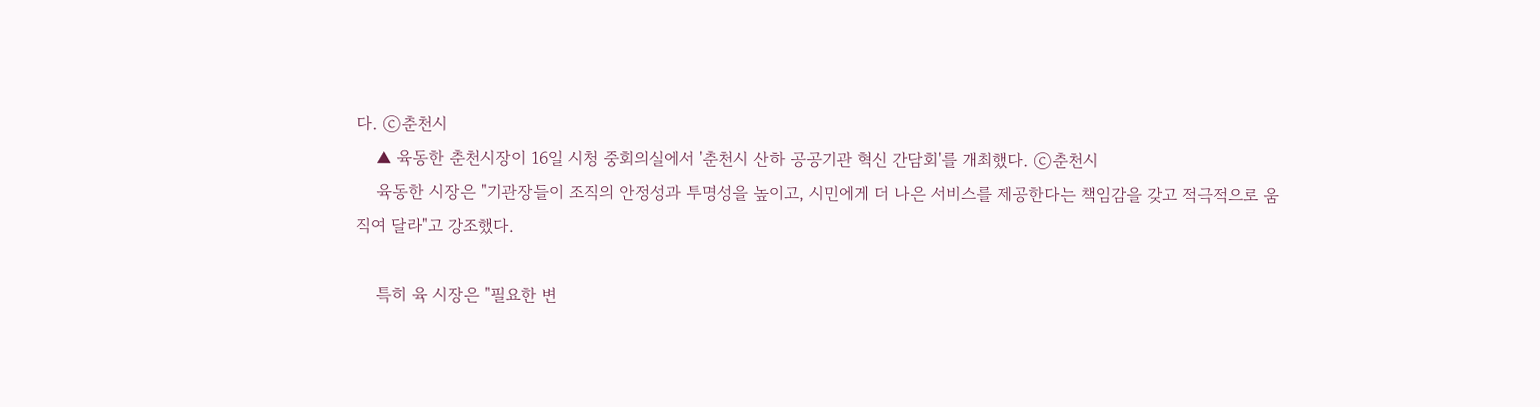다. ⓒ춘천시
    ▲ 육동한 춘천시장이 16일 시청 중회의실에서 '춘천시 산하 공공기관 혁신 간담회'를 개최했다. ⓒ춘천시
    육동한 시장은 "기관장들이 조직의 안정성과 투명성을 높이고, 시민에게 더 나은 서비스를 제공한다는 책임감을 갖고 적극적으로 움직여 달라"고 강조했다.

    특히 육 시장은 "필요한 변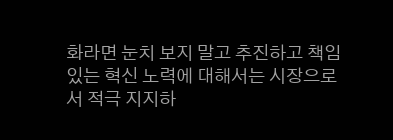화라면 눈치 보지 말고 추진하고 책임 있는 혁신 노력에 대해서는 시장으로서 적극 지지하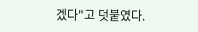겠다"고 덧붙였다.